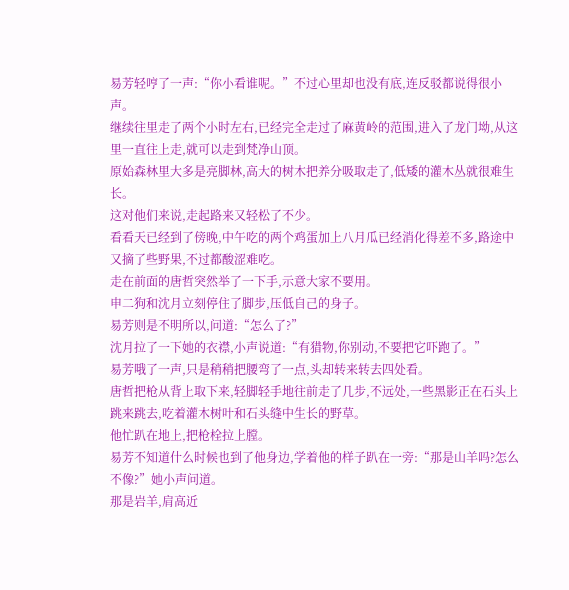易芳轻哼了一声:“你小看谁呢。”不过心里却也没有底,连反驳都说得很小声。
继续往里走了两个小时左右,已经完全走过了麻黄岭的范围,进入了龙门坳,从这里一直往上走,就可以走到梵净山顶。
原始森林里大多是亮脚林,高大的树木把养分吸取走了,低矮的灌木丛就很难生长。
这对他们来说,走起路来又轻松了不少。
看看天已经到了傍晚,中午吃的两个鸡蛋加上八月瓜已经消化得差不多,路途中又摘了些野果,不过都酸涩难吃。
走在前面的唐哲突然举了一下手,示意大家不要用。
申二狗和沈月立刻停住了脚步,压低自己的身子。
易芳则是不明所以,问道:“怎么了?”
沈月拉了一下她的衣襟,小声说道:“有猎物,你别动,不要把它吓跑了。”
易芳哦了一声,只是稍稍把腰弯了一点,头却转来转去四处看。
唐哲把枪从背上取下来,轻脚轻手地往前走了几步,不远处,一些黑影正在石头上跳来跳去,吃着灌木树叶和石头缝中生长的野草。
他忙趴在地上,把枪栓拉上膛。
易芳不知道什么时候也到了他身边,学着他的样子趴在一旁:“那是山羊吗?怎么不像?”她小声问道。
那是岩羊,肩高近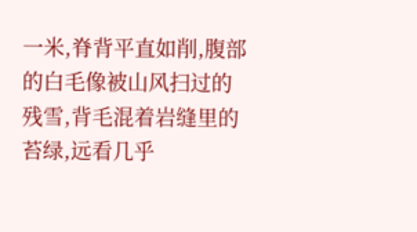一米,脊背平直如削,腹部的白毛像被山风扫过的残雪,背毛混着岩缝里的苔绿,远看几乎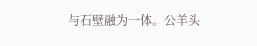与石壁融为一体。公羊头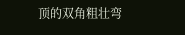顶的双角粗壮弯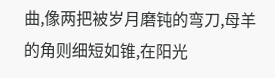曲,像两把被岁月磨钝的弯刀,母羊的角则细短如锥,在阳光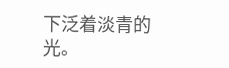下泛着淡青的光。